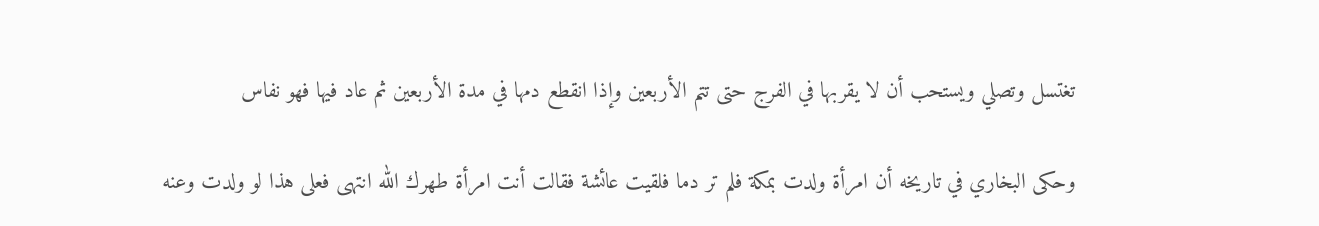تغتسل وتصلي ويستحب أن لا يقربها في الفرج حتى تتم الأربعين وإذا انقطع دمها في مدة الأربعين ثم عاد فيها فهو نفاس

وحكى البخاري في تاريخه أن امرأة ولدت بمكة فلم تر دما فلقيت عائشة فقالت أنت امرأة طهرك الله انتهى فعلى هذا لو ولدت وعنه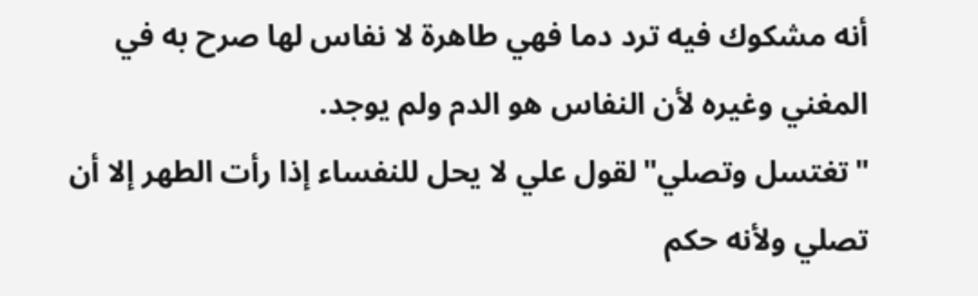أنه مشكوك فيه ترد دما فهي طاهرة لا نفاس لها صرح به في المغني وغيره لأن النفاس هو الدم ولم يوجد.
"تغتسل وتصلي"لقول علي لا يحل للنفساء إذا رأت الطهر إلا أن تصلي ولأنه حكم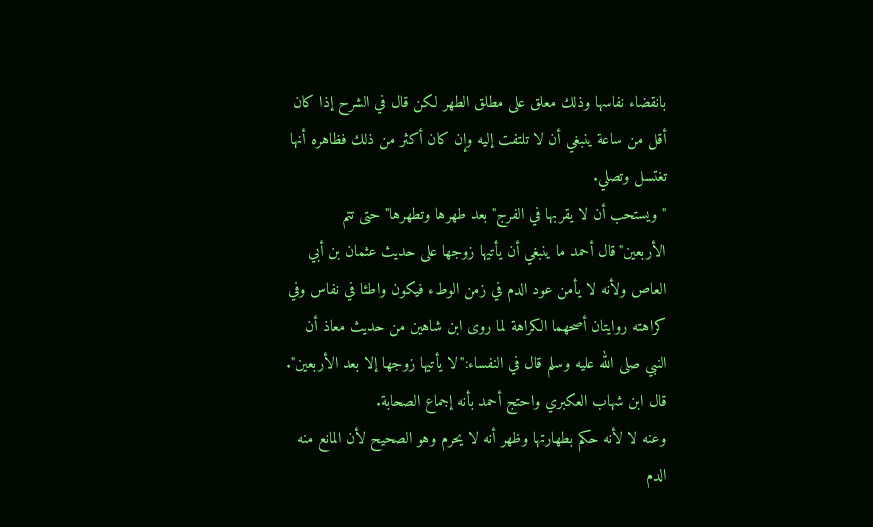بانقضاء نفاسها وذلك معلق على مطلق الطهر لكن قال في الشرح إذا كان أقل من ساعة ينبغي أن لا تلتفت إليه وإن كان أكثر من ذلك فظاهره أنها تغتسل وتصلي.
"ويستحب أن لا يقربها في الفرج"بعد طهرها وتطهرها"حتى تتم الأربعين"قال أحمد ما ينبغي أن يأتيها زوجها على حديث عثمان بن أبي العاص ولأنه لا يأمن عود الدم في زمن الوطء فيكون واطئا في نفاس وفي كراهته روايتان أصحهما الكراهة لما روى ابن شاهين من حديث معاذ أن النبي صلى الله عليه وسلم قال في النفساء:"لا يأتيها زوجها إلا بعد الأربعين".
قال ابن شهاب العكبري واحتج أحمد بأنه إجماع الصحابة.
وعنه لا لأنه حكم بطهارتها وظهر أنه لا يحرم وهو الصحيح لأن المانع منه الدم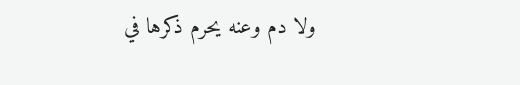ولا دم وعنه يحرم ذكرها في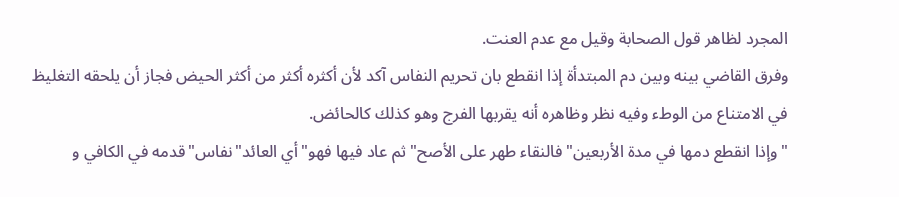المجرد لظاهر قول الصحابة وقيل مع عدم العنت.
وفرق القاضي بينه وبين دم المبتدأة إذا انقطع بان تحريم النفاس آكد لأن أكثره أكثر من أكثر الحيض فجاز أن يلحقه التغليظ في الامتناع من الوطء وفيه نظر وظاهره أنه يقربها الفرج وهو كذلك كالحائض.
"وإذا انقطع دمها في مدة الأربعين"فالنقاء طهر على الأصح"ثم عاد فيها فهو"أي العائد"نفاس"قدمه في الكافي و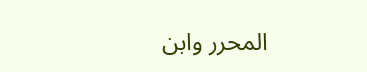المحرر وابن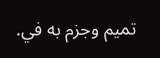تميم وجزم به في.